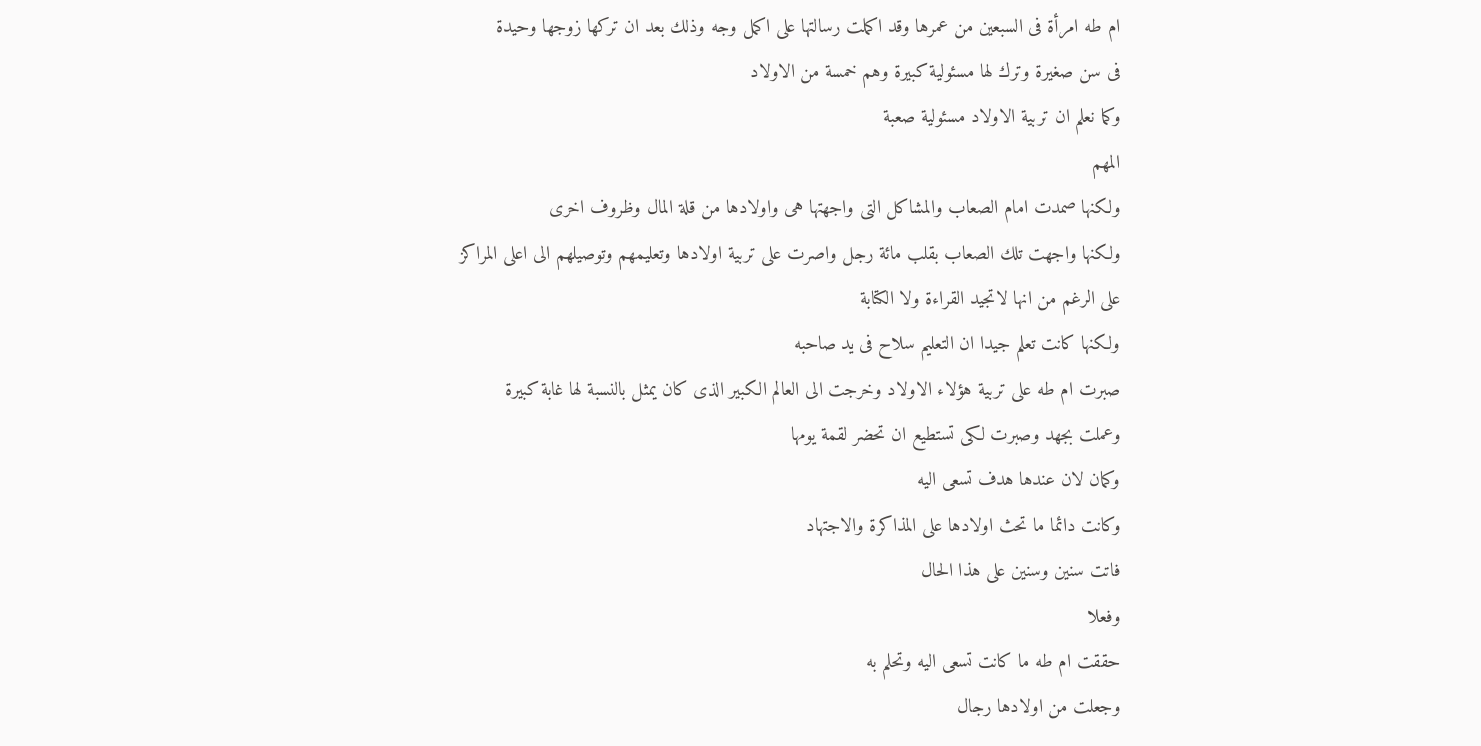ام طه امرأة فى السبعين من عمرها وقد اكملت رسالتها على اكمل وجه وذلك بعد ان تركها زوجها وحيدة
فى سن صغيرة وترك لها مسئولية كبيرة وهم خمسة من الاولاد
وكما نعلم ان تربية الاولاد مسئولية صعبة
المهم
ولكنها صمدت امام الصعاب والمشاكل التى واجهتها هى واولادها من قلة المال وظروف اخرى
ولكنها واجهت تلك الصعاب بقلب مائة رجل واصرت على تربية اولادها وتعليمهم وتوصيلهم الى اعلى المراكز
على الرغم من انها لاتجيد القراءة ولا الكتابة
ولكنها كانت تعلم جيدا ان التعليم سلاح فى يد صاحبه
صبرت ام طه على تربية هؤلاء الاولاد وخرجت الى العالم الكبير الذى كان يمثل بالنسبة لها غابة كبيرة
وعملت بجهد وصبرت لكى تستطيع ان تحضر لقمة يومها
وكمان لان عندها هدف تسعى اليه
وكانت دائما ما تحث اولادها على المذاكرة والاجتهاد
فاتت سنين وسنين على هذا الحال
وفعلا
حققت ام طه ما كانت تسعى اليه وتحلم به
وجعلت من اولادها رجال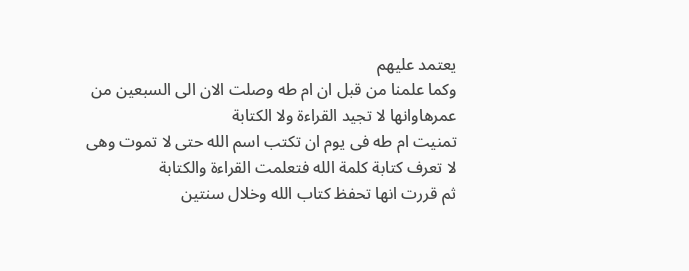يعتمد عليهم
وكما علمنا من قبل ان ام طه وصلت الان الى السبعين من عمرهاوانها لا تجيد القراءة ولا الكتابة
تمنيت ام طه فى يوم ان تكتب اسم الله حتى لا تموت وهى لا تعرف كتابة كلمة الله فتعلمت القراءة والكتابة
ثم قررت انها تحفظ كتاب الله وخلال سنتين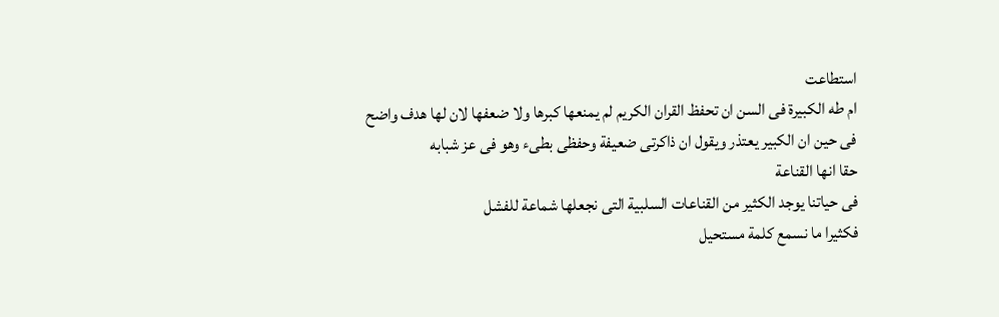استطاعت
ام طه الكبيرة فى السن ان تحفظ القران الكريم لم يمنعها كبرها ولا ضعفها لان لها هدف واضح
فى حين ان الكبير يعتذر ويقول ان ذاكرتى ضعيفة وحفظى بطىء وهو فى عز شبابه
حقا انها القناعة
فى حياتنا يوجد الكثير من القناعات السلبية التى نجعلها شماعة للفشل
فكثيرا ما نسمع كلمة مستحيل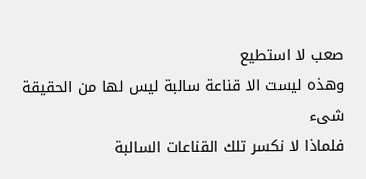صعب لا استطيع
وهذه ليست الا قناعة سالبة ليس لها من الحقيقة شىء
فلماذا لا نكسر تلك القناعات السالبة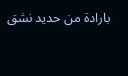بارادة من حديد نشق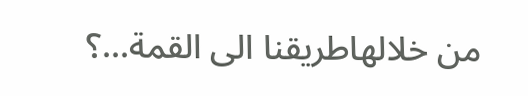من خلالهاطريقنا الى القمة...؟